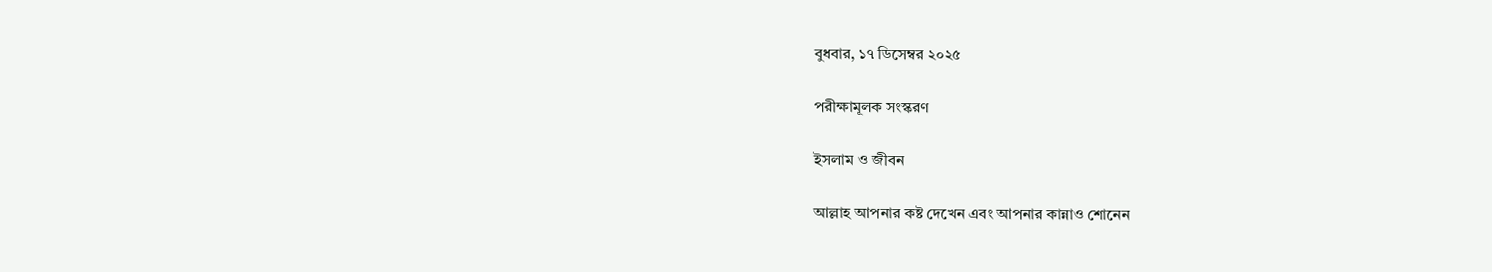বুধবার, ১৭ ডিসেম্বর ২০২৫

পরীক্ষামূলক সংস্করণ

ইসলাম ও জীবন

আল্লাহ আপনার কষ্ট দেখেন এবং আপনার কান্নাও শোনেন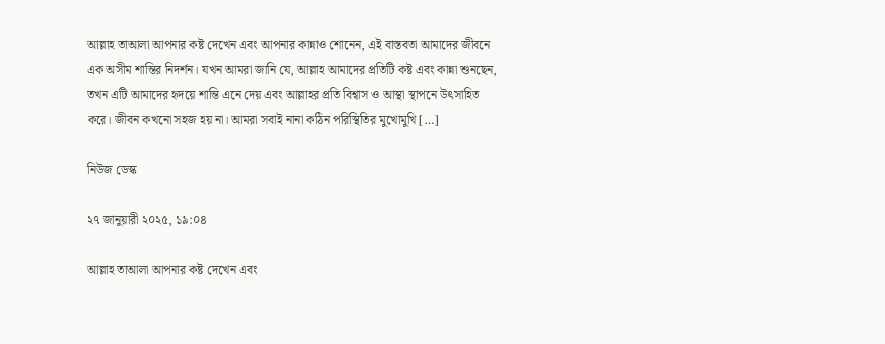আল্লাহ তাআলা আপনার কষ্ট দেখেন এবং আপনার কান্নাও শোনেন, এই বাস্তবতা আমাদের জীবনে এক অসীম শান্তির নিদর্শন। যখন আমরা জানি যে, আল্লাহ আমাদের প্রতিটি কষ্ট এবং কান্না শুনছেন, তখন এটি আমাদের হৃদয়ে শান্তি এনে দেয় এবং আল্লাহর প্রতি বিশ্বাস ও আস্থা স্থাপনে উৎসাহিত করে। জীবন কখনো সহজ হয় না। আমরা সবাই নানা কঠিন পরিস্থিতির মুখোমুখি […]

নিউজ ডেস্ক

২৭ জানুয়ারী ২০২৫, ১৯:০৪

আল্লাহ তাআলা আপনার কষ্ট দেখেন এবং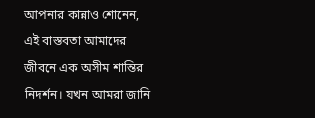আপনার কান্নাও শোনেন, এই বাস্তবতা আমাদের জীবনে এক অসীম শান্তির নিদর্শন। যখন আমরা জানি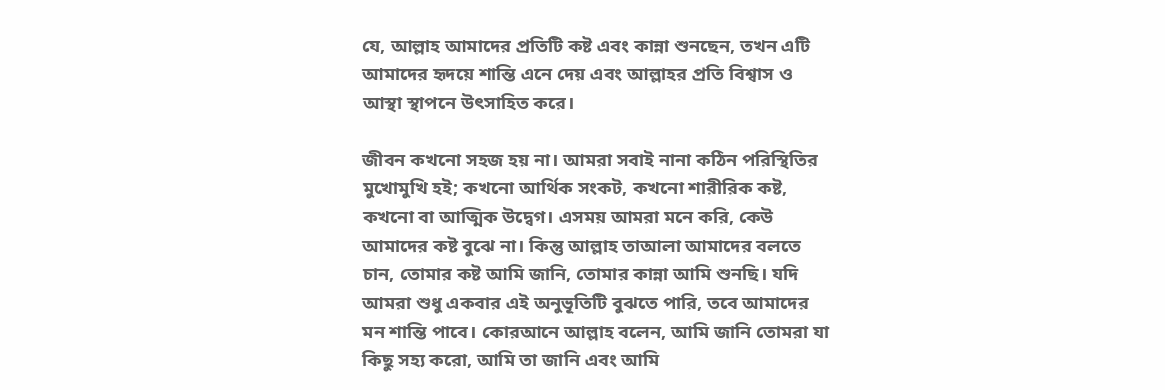যে, আল্লাহ আমাদের প্রতিটি কষ্ট এবং কান্না শুনছেন, তখন এটি আমাদের হৃদয়ে শান্তি এনে দেয় এবং আল্লাহর প্রতি বিশ্বাস ও আস্থা স্থাপনে উৎসাহিত করে।

জীবন কখনো সহজ হয় না। আমরা সবাই নানা কঠিন পরিস্থিতির মুখোমুখি হই; কখনো আর্থিক সংকট, কখনো শারীরিক কষ্ট, কখনো বা আত্মিক উদ্বেগ। এসময় আমরা মনে করি, কেউ আমাদের কষ্ট বুঝে না। কিন্তু আল্লাহ তাআলা আমাদের বলতে চান, তোমার কষ্ট আমি জানি, তোমার কান্না আমি শুনছি। যদি আমরা শুধু একবার এই অনুভূতিটি বুঝতে পারি, তবে আমাদের মন শান্তি পাবে। কোরআনে আল্লাহ বলেন, আমি জানি তোমরা যা কিছু সহ্য করো, আমি তা জানি এবং আমি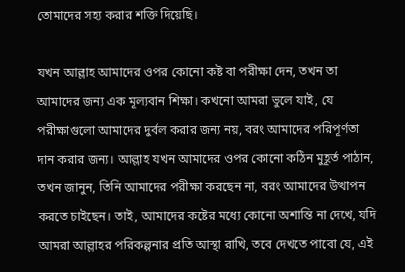তোমাদের সহ্য করার শক্তি দিয়েছি।

যখন আল্লাহ আমাদের ওপর কোনো কষ্ট বা পরীক্ষা দেন, তখন তা আমাদের জন্য এক মূল্যবান শিক্ষা। কখনো আমরা ভুলে যাই, যে পরীক্ষাগুলো আমাদের দুর্বল করার জন্য নয়, বরং আমাদের পরিপূর্ণতা দান করার জন্য। আল্লাহ যখন আমাদের ওপর কোনো কঠিন মুহূর্ত পাঠান, তখন জানুন, তিনি আমাদের পরীক্ষা করছেন না, বরং আমাদের উত্থাপন করতে চাইছেন। তাই, আমাদের কষ্টের মধ্যে কোনো অশান্তি না দেখে, যদি আমরা আল্লাহর পরিকল্পনার প্রতি আস্থা রাখি, তবে দেখতে পাবো যে, এই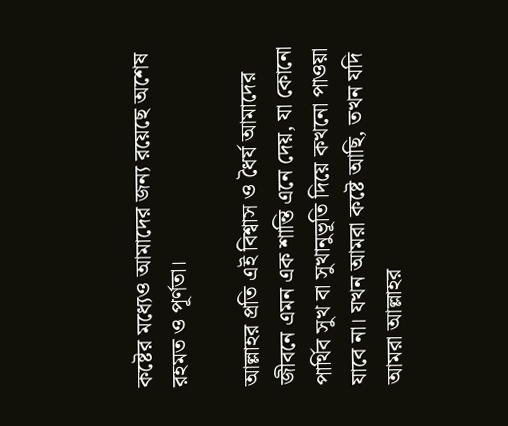কষ্টের মধ্যেও আমাদের জন্য রয়েছে অশেষ রহমত ও পূর্ণতা।

আল্লাহর প্রতি এই বিশ্বাস ও ধৈর্য আমাদের জীবনে এমন এক শান্তি এনে দেয়, যা কোনো পার্থিব সুখ বা সুখানুভূতি দিয়ে কখনো পাওয়া যাবে না। যখন আমরা কষ্টে আছি, তখন যদি আমরা আল্লাহর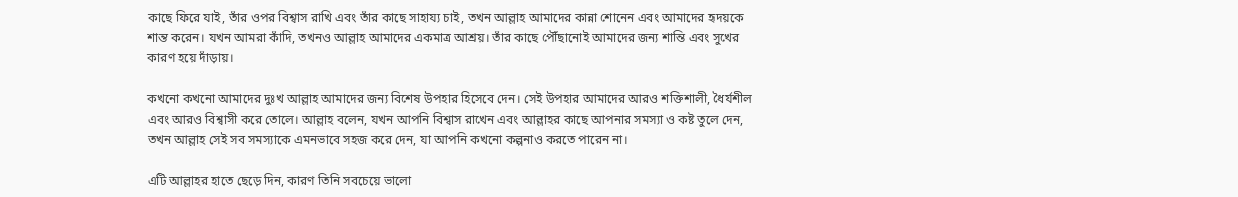কাছে ফিরে যাই, তাঁর ওপর বিশ্বাস রাখি এবং তাঁর কাছে সাহায্য চাই, তখন আল্লাহ আমাদের কান্না শোনেন এবং আমাদের হৃদয়কে শান্ত করেন। যখন আমরা কাঁদি, তখনও আল্লাহ আমাদের একমাত্র আশ্রয়। তাঁর কাছে পৌঁছানোই আমাদের জন্য শান্তি এবং সুখের কারণ হয়ে দাঁড়ায়।

কখনো কখনো আমাদের দুঃখ আল্লাহ আমাদের জন্য বিশেষ উপহার হিসেবে দেন। সেই উপহার আমাদের আরও শক্তিশালী, ধৈর্যশীল এবং আরও বিশ্বাসী করে তোলে। আল্লাহ বলেন, যখন আপনি বিশ্বাস রাখেন এবং আল্লাহর কাছে আপনার সমস্যা ও কষ্ট তুলে দেন, তখন আল্লাহ সেই সব সমস্যাকে এমনভাবে সহজ করে দেন, যা আপনি কখনো কল্পনাও করতে পারেন না।

এটি আল্লাহর হাতে ছেড়ে দিন, কারণ তিনি সবচেয়ে ভালো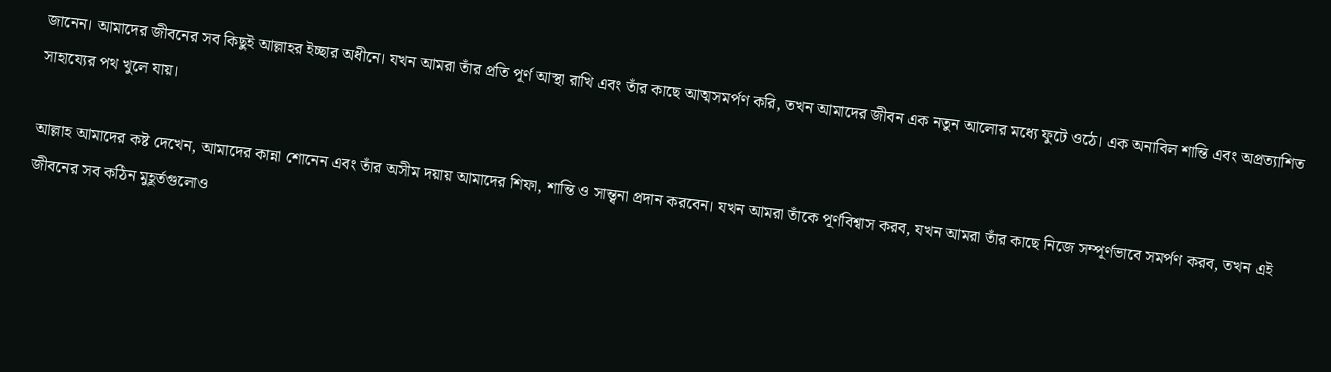জানেন। আমাদের জীবনের সব কিছুই আল্লাহর ইচ্ছার অধীনে। যখন আমরা তাঁর প্রতি পূর্ণ আস্থা রাখি এবং তাঁর কাছে আত্মসমর্পণ করি, তখন আমাদের জীবন এক নতুন আলোর মধ্যে ফুটে ওঠে। এক অনাবিল শান্তি এবং অপ্রত্যাশিত সাহায্যের পথ খুলে যায়।

আল্লাহ আমাদের কষ্ট দেখেন, আমাদের কান্না শোনেন এবং তাঁর অসীম দয়ায় আমাদের শিফা, শান্তি ও সান্ত্বনা প্রদান করবেন। যখন আমরা তাঁকে পূর্ণবিশ্বাস করব, যখন আমরা তাঁর কাছে নিজে সম্পূর্ণভাবে সমর্পণ করব, তখন এই জীবনের সব কঠিন মুহূর্তগুলোও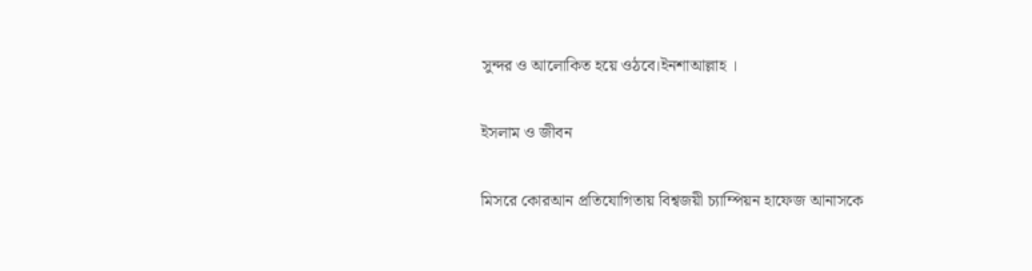সুন্দর ও আলোকিত হয়ে ওঠবে।ইনশাআল্লাহ ।

ইসলাম ও জীবন

মিসরে কোরআন প্রতিযোগিতায় বিশ্বজয়ী চ্যাম্পিয়ন হাফেজ আনাসকে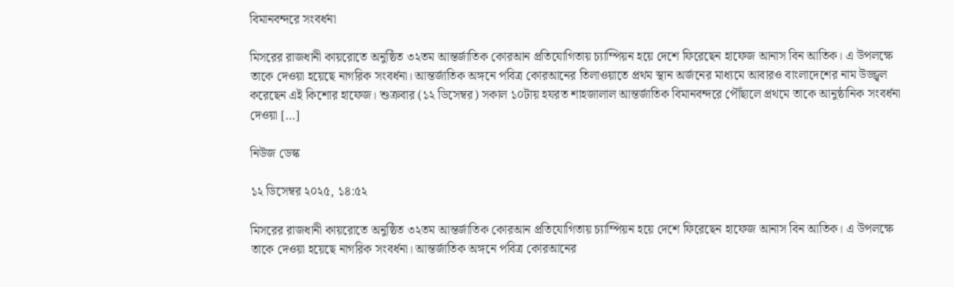বিমানবন্দরে সংবর্ধনা

মিসরের রাজধানী কায়রোতে অনুষ্ঠিত ৩২তম আন্তর্জাতিক কোরআন প্রতিযোগিতায় চ্যাম্পিয়ন হয়ে দেশে ফিরেছেন হাফেজ আনাস বিন আতিক। এ উপলক্ষে তাকে দেওয়া হয়েছে নাগরিক সংবর্ধনা। আন্তর্জাতিক অঙ্গনে পবিত্র কোরআনের তিলাওয়াতে প্রথম স্থান অর্জনের মাধ্যমে আবারও বাংলাদেশের নাম উজ্জ্বল করেছেন এই কিশোর হাফেজ। শুক্রবার (১২ ডিসেম্বর) সকাল ১০টায় হযরত শাহজালাল আন্তর্জাতিক বিমানবন্দরে পৌঁছালে প্রথমে তাকে আনুষ্ঠানিক সংবর্ধনা দেওয়া […]

নিউজ ডেস্ক

১২ ডিসেম্বর ২০২৫, ১৪:৫২

মিসরের রাজধানী কায়রোতে অনুষ্ঠিত ৩২তম আন্তর্জাতিক কোরআন প্রতিযোগিতায় চ্যাম্পিয়ন হয়ে দেশে ফিরেছেন হাফেজ আনাস বিন আতিক। এ উপলক্ষে তাকে দেওয়া হয়েছে নাগরিক সংবর্ধনা। আন্তর্জাতিক অঙ্গনে পবিত্র কোরআনের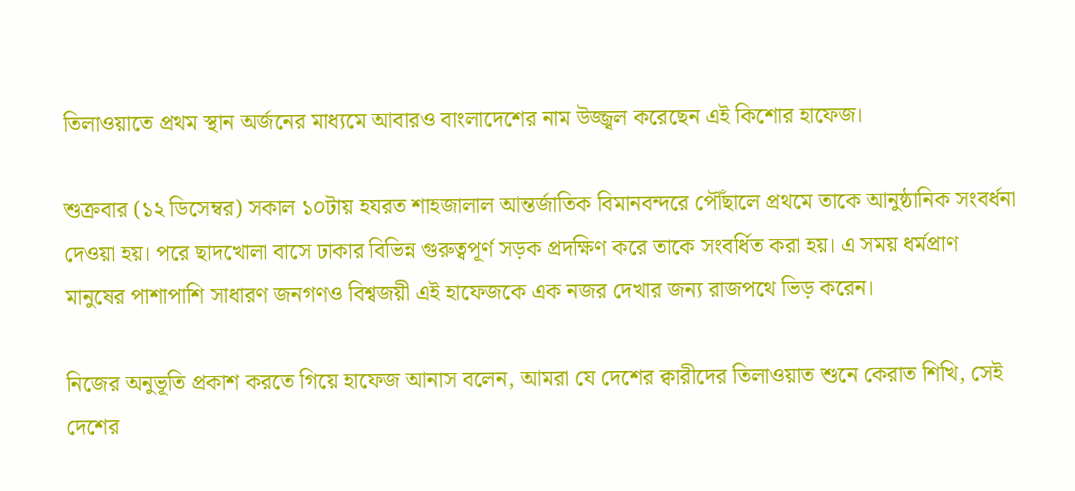তিলাওয়াতে প্রথম স্থান অর্জনের মাধ্যমে আবারও বাংলাদেশের নাম উজ্জ্বল করেছেন এই কিশোর হাফেজ।

শুক্রবার (১২ ডিসেম্বর) সকাল ১০টায় হযরত শাহজালাল আন্তর্জাতিক বিমানবন্দরে পৌঁছালে প্রথমে তাকে আনুষ্ঠানিক সংবর্ধনা দেওয়া হয়। পরে ছাদখোলা বাসে ঢাকার বিভিন্ন গুরুত্বপূর্ণ সড়ক প্রদক্ষিণ করে তাকে সংবর্ধিত করা হয়। এ সময় ধর্মপ্রাণ মানুষের পাশাপাশি সাধারণ জনগণও বিশ্বজয়ী এই হাফেজকে এক নজর দেখার জন্য রাজপথে ভিড় করেন।

নিজের অনুভূতি প্রকাশ করতে গিয়ে হাফেজ আনাস বলেন, আমরা যে দেশের ক্বারীদের তিলাওয়াত শুনে কেরাত শিখি, সেই দেশের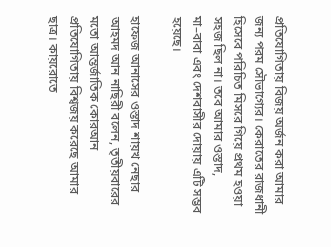প্রতিযোগিতায় বিজয় অর্জন করা আমার জন্য পরম সৌভাগ্যের। কেরাতের রাজধানী হিসেবে পরিচিত মিসরে গিয়ে প্রথম হওয়া সহজ ছিল না। তবে আমার ওস্তাদ, মা–বাবা এবং দেশবাসীর দোয়ায় এটি সম্ভব হয়েছে।

হাফেজ আনাসের ওস্তাদ শায়খ নেছার আহমদ আন নাছিরী বলেন, তৃতীয়বারের মতো আন্তর্জাতিক কোরআন প্রতিযোগিতায় বিশ্বজয় করেছে আমার ছাত্র। কায়রোতে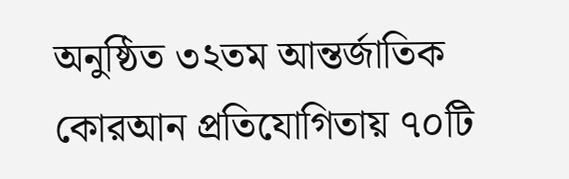অনুষ্ঠিত ৩২তম আন্তর্জাতিক কোরআন প্রতিযোগিতায় ৭০টি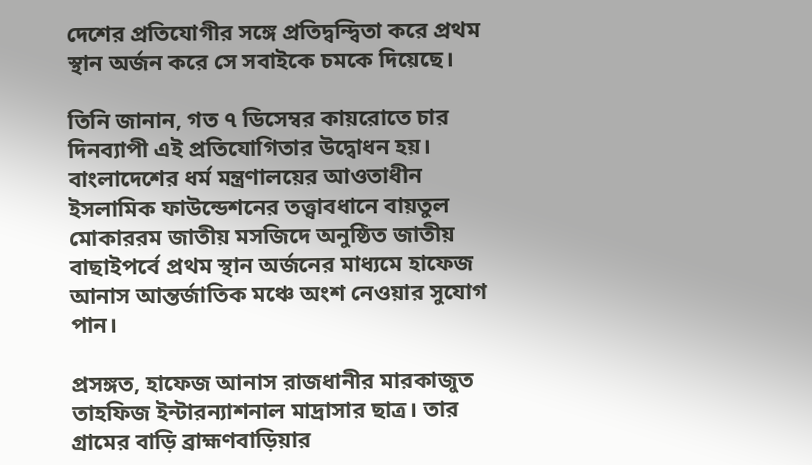দেশের প্রতিযোগীর সঙ্গে প্রতিদ্বন্দ্বিতা করে প্রথম স্থান অর্জন করে সে সবাইকে চমকে দিয়েছে।

তিনি জানান, গত ৭ ডিসেম্বর কায়রোতে চার দিনব্যাপী এই প্রতিযোগিতার উদ্বোধন হয়। বাংলাদেশের ধর্ম মন্ত্রণালয়ের আওতাধীন ইসলামিক ফাউন্ডেশনের তত্ত্বাবধানে বায়তুল মোকাররম জাতীয় মসজিদে অনুষ্ঠিত জাতীয় বাছাইপর্বে প্রথম স্থান অর্জনের মাধ্যমে হাফেজ আনাস আন্তর্জাতিক মঞ্চে অংশ নেওয়ার সুযোগ পান।

প্রসঙ্গত, হাফেজ আনাস রাজধানীর মারকাজুত তাহফিজ ইন্টারন্যাশনাল মাদ্রাসার ছাত্র। তার গ্রামের বাড়ি ব্রাহ্মণবাড়িয়ার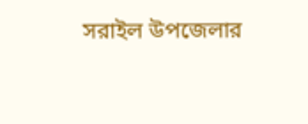সরাইল উপজেলার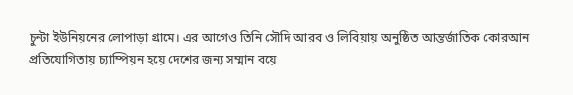চুন্টা ইউনিয়নের লোপাড়া গ্রামে। এর আগেও তিনি সৌদি আরব ও লিবিয়ায় অনুষ্ঠিত আন্তর্জাতিক কোরআন প্রতিযোগিতায় চ্যাম্পিয়ন হয়ে দেশের জন্য সম্মান বয়ে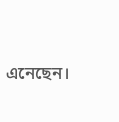এনেছেন।